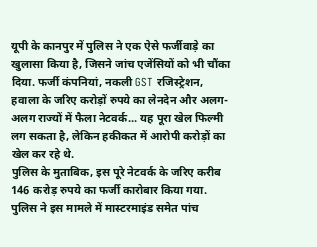यूपी के कानपुर में पुलिस ने एक ऐसे फर्जीवाड़े का खुलासा किया है, जिसने जांच एजेंसियों को भी चौंका दिया. फर्जी कंपनियां, नकली GST रजिस्ट्रेशन, हवाला के जरिए करोड़ों रुपये का लेनदेन और अलग-अलग राज्यों में फैला नेटवर्क... यह पूरा खेल फिल्मी लग सकता है, लेकिन हकीकत में आरोपी करोड़ों का खेल कर रहे थे.
पुलिस के मुताबिक, इस पूरे नेटवर्क के जरिए करीब 146 करोड़ रुपये का फर्जी कारोबार किया गया. पुलिस ने इस मामले में मास्टरमाइंड समेत पांच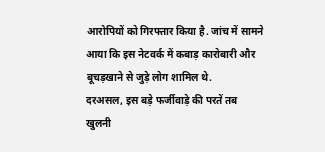आरोपियों को गिरफ्तार किया है. जांच में सामने आया कि इस नेटवर्क में कबाड़ कारोबारी और बूचड़खाने से जुड़े लोग शामिल थे.
दरअसल, इस बड़े फर्जीवाड़े की परतें तब खुलनी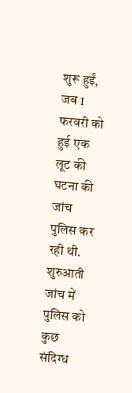शुरू हुईं, जब 1 फरवरी को हुई एक लूट की घटना की जांच पुलिस कर रही थी. शुरुआती जांच में पुलिस को कुछ संदिग्ध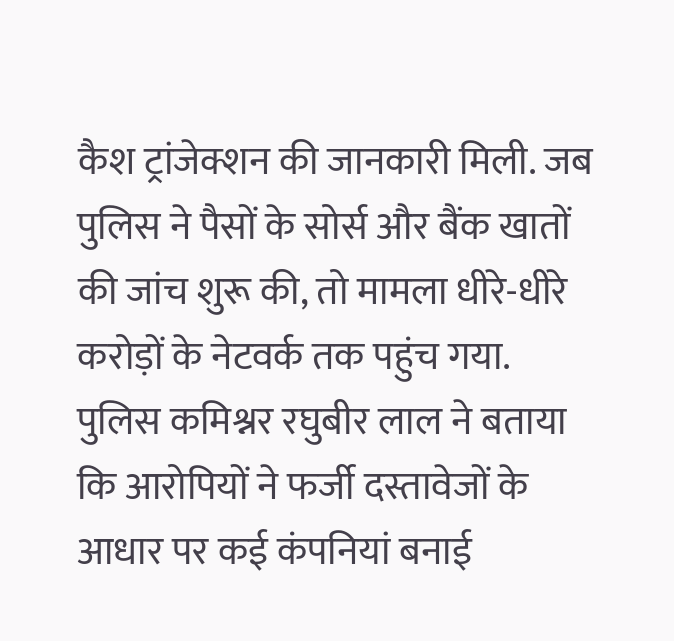कैश ट्रांजेक्शन की जानकारी मिली. जब पुलिस ने पैसों के सोर्स और बैंक खातों की जांच शुरू की, तो मामला धीरे-धीरे करोड़ों के नेटवर्क तक पहुंच गया.
पुलिस कमिश्नर रघुबीर लाल ने बताया कि आरोपियों ने फर्जी दस्तावेजों के आधार पर कई कंपनियां बनाई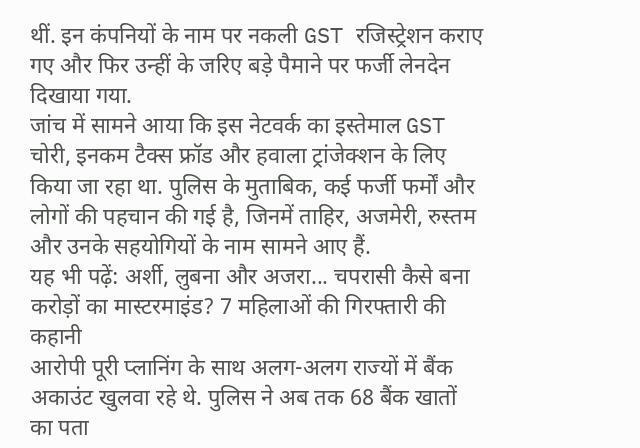थीं. इन कंपनियों के नाम पर नकली GST रजिस्ट्रेशन कराए गए और फिर उन्हीं के जरिए बड़े पैमाने पर फर्जी लेनदेन दिखाया गया.
जांच में सामने आया कि इस नेटवर्क का इस्तेमाल GST चोरी, इनकम टैक्स फ्रॉड और हवाला ट्रांजेक्शन के लिए किया जा रहा था. पुलिस के मुताबिक, कई फर्जी फर्मों और लोगों की पहचान की गई है, जिनमें ताहिर, अजमेरी, रुस्तम और उनके सहयोगियों के नाम सामने आए हैं.
यह भी पढ़ें: अर्शी, लुबना और अजरा... चपरासी कैसे बना करोड़ों का मास्टरमाइंड? 7 महिलाओं की गिरफ्तारी की कहानी
आरोपी पूरी प्लानिंग के साथ अलग-अलग राज्यों में बैंक अकाउंट खुलवा रहे थे. पुलिस ने अब तक 68 बैंक खातों का पता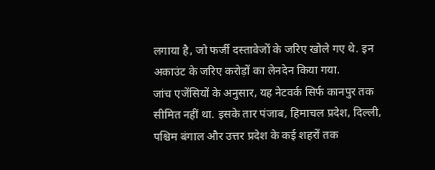लगाया है, जो फर्जी दस्तावेजों के जरिए खोले गए थे. इन अकाउंट के जरिए करोड़ों का लेनदेन किया गया.
जांच एजेंसियों के अनुसार, यह नेटवर्क सिर्फ कानपुर तक सीमित नहीं था. इसके तार पंजाब, हिमाचल प्रदेश, दिल्ली, पश्चिम बंगाल और उत्तर प्रदेश के कई शहरों तक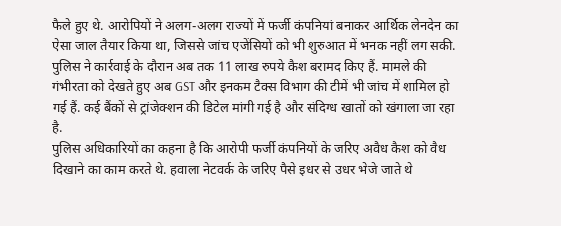फैले हुए थे. आरोपियों ने अलग-अलग राज्यों में फर्जी कंपनियां बनाकर आर्थिक लेनदेन का ऐसा जाल तैयार किया था, जिससे जांच एजेंसियों को भी शुरुआत में भनक नहीं लग सकी.
पुलिस ने कार्रवाई के दौरान अब तक 11 लाख रुपये कैश बरामद किए हैं. मामले की गंभीरता को देखते हुए अब GST और इनकम टैक्स विभाग की टीमें भी जांच में शामिल हो गई हैं. कई बैंकों से ट्रांजेक्शन की डिटेल मांगी गई है और संदिग्ध खातों को खंगाला जा रहा है.
पुलिस अधिकारियों का कहना है कि आरोपी फर्जी कंपनियों के जरिए अवैध कैश को वैध दिखाने का काम करते थे. हवाला नेटवर्क के जरिए पैसे इधर से उधर भेजे जाते थे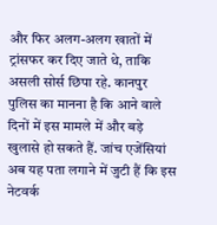और फिर अलग-अलग खातों में ट्रांसफर कर दिए जाते थे, ताकि असली सोर्स छिपा रहे. कानपुर पुलिस का मानना है कि आने वाले दिनों में इस मामले में और बड़े खुलासे हो सकते हैं. जांच एजेंसियां अब यह पता लगाने में जुटी हैं कि इस नेटवर्क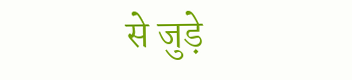से जुड़े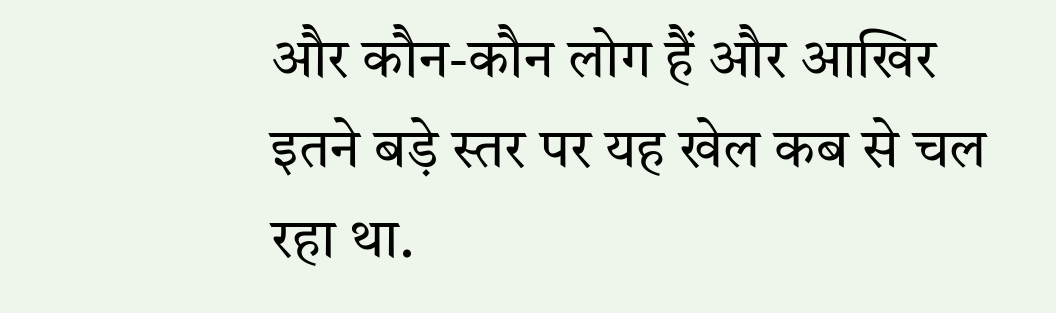और कौन-कौन लोग हैं और आखिर इतने बड़े स्तर पर यह खेल कब से चल रहा था.